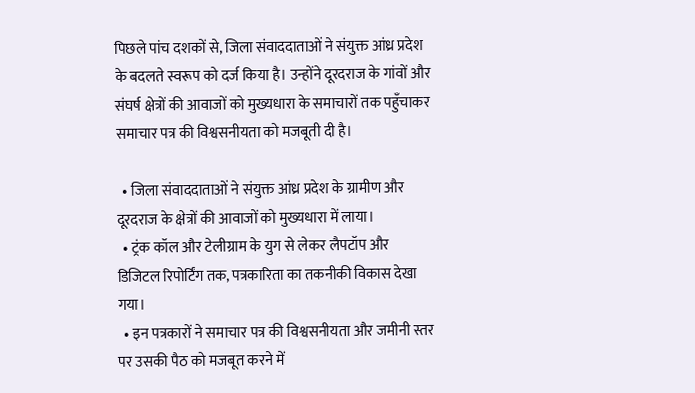पिछले पांच दशकों से, जिला संवाददाताओं ने संयुक्त आंध्र प्रदेश के बदलते स्वरूप को दर्ज किया है। उन्होंने दूरदराज के गांवों और संघर्ष क्षेत्रों की आवाजों को मुख्यधारा के समाचारों तक पहुँचाकर समाचार पत्र की विश्वसनीयता को मजबूती दी है।

  • जिला संवाददाताओं ने संयुक्त आंध्र प्रदेश के ग्रामीण और दूरदराज के क्षेत्रों की आवाजों को मुख्यधारा में लाया।
  • ट्रंक कॉल और टेलीग्राम के युग से लेकर लैपटॉप और डिजिटल रिपोर्टिंग तक, पत्रकारिता का तकनीकी विकास देखा गया।
  • इन पत्रकारों ने समाचार पत्र की विश्वसनीयता और जमीनी स्तर पर उसकी पैठ को मजबूत करने में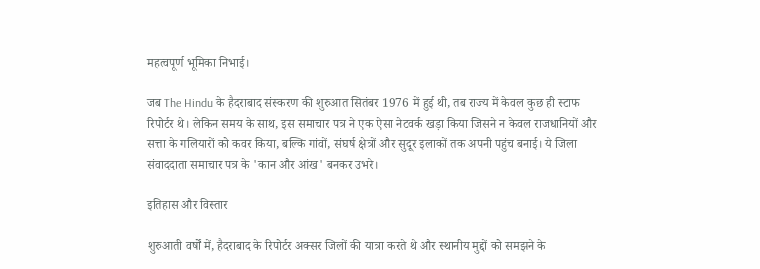महत्वपूर्ण भूमिका निभाई।

जब The Hindu के हैदराबाद संस्करण की शुरुआत सितंबर 1976 में हुई थी, तब राज्य में केवल कुछ ही स्टाफ रिपोर्टर थे। लेकिन समय के साथ, इस समाचार पत्र ने एक ऐसा नेटवर्क खड़ा किया जिसने न केवल राजधानियों और सत्ता के गलियारों को कवर किया, बल्कि गांवों, संघर्ष क्षेत्रों और सुदूर इलाकों तक अपनी पहुंच बनाई। ये जिला संवाददाता समाचार पत्र के 'कान और आंख' बनकर उभरे।

इतिहास और विस्तार

शुरुआती वर्षों में, हैदराबाद के रिपोर्टर अक्सर जिलों की यात्रा करते थे और स्थानीय मुद्दों को समझने के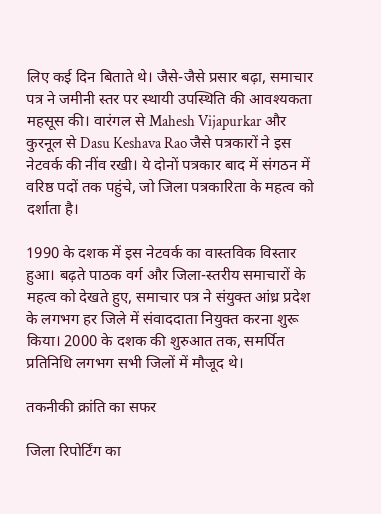लिए कई दिन बिताते थे। जैसे-जैसे प्रसार बढ़ा, समाचार पत्र ने जमीनी स्तर पर स्थायी उपस्थिति की आवश्यकता महसूस की। वारंगल से Mahesh Vijapurkar और कुरनूल से Dasu Keshava Rao जैसे पत्रकारों ने इस नेटवर्क की नींव रखी। ये दोनों पत्रकार बाद में संगठन में वरिष्ठ पदों तक पहुंचे, जो जिला पत्रकारिता के महत्व को दर्शाता है।

1990 के दशक में इस नेटवर्क का वास्तविक विस्तार हुआ। बढ़ते पाठक वर्ग और जिला-स्तरीय समाचारों के महत्व को देखते हुए, समाचार पत्र ने संयुक्त आंध्र प्रदेश के लगभग हर जिले में संवाददाता नियुक्त करना शुरू किया। 2000 के दशक की शुरुआत तक, समर्पित प्रतिनिधि लगभग सभी जिलों में मौजूद थे।

तकनीकी क्रांति का सफर

जिला रिपोर्टिंग का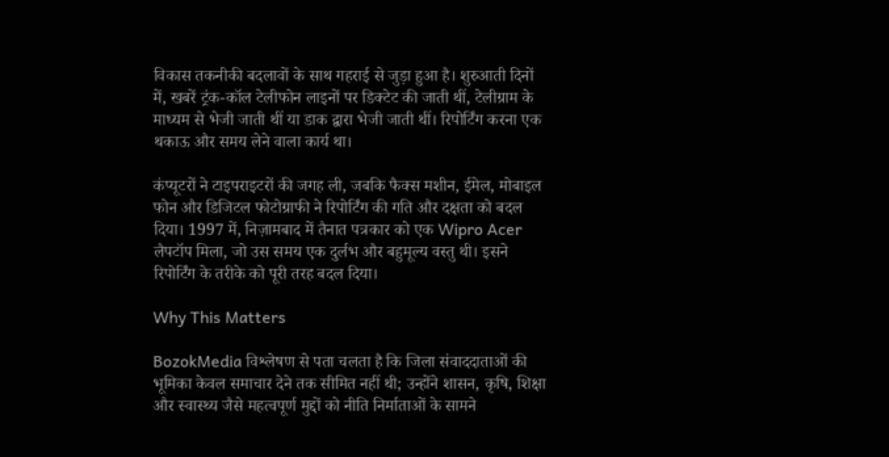विकास तकनीकी बदलावों के साथ गहराई से जुड़ा हुआ है। शुरुआती दिनों में, खबरें ट्रंक-कॉल टेलीफोन लाइनों पर डिक्टेट की जाती थीं, टेलीग्राम के माध्यम से भेजी जाती थीं या डाक द्वारा भेजी जाती थीं। रिपोर्टिंग करना एक थकाऊ और समय लेने वाला कार्य था।

कंप्यूटरों ने टाइपराइटरों की जगह ली, जबकि फैक्स मशीन, ईमेल, मोबाइल फोन और डिजिटल फोटोग्राफी ने रिपोर्टिंग की गति और दक्षता को बदल दिया। 1997 में, निज़ामबाद में तैनात पत्रकार को एक Wipro Acer लैपटॉप मिला, जो उस समय एक दुर्लभ और बहुमूल्य वस्तु थी। इसने रिपोर्टिंग के तरीके को पूरी तरह बदल दिया।

Why This Matters

BozokMedia विश्लेषण से पता चलता है कि जिला संवाददाताओं की भूमिका केवल समाचार देने तक सीमित नहीं थी; उन्होंने शासन, कृषि, शिक्षा और स्वास्थ्य जैसे महत्वपूर्ण मुद्दों को नीति निर्माताओं के सामने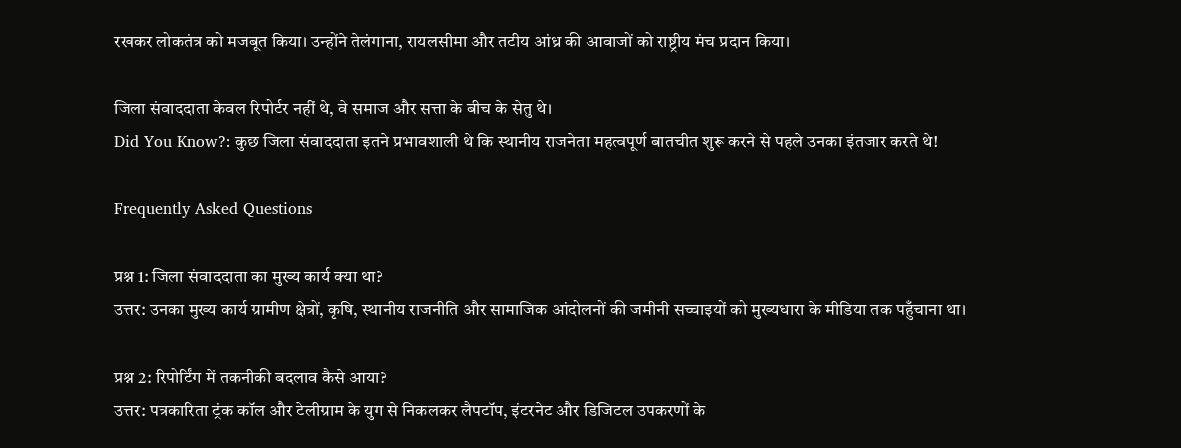रखकर लोकतंत्र को मजबूत किया। उन्होंने तेलंगाना, रायलसीमा और तटीय आंध्र की आवाजों को राष्ट्रीय मंच प्रदान किया।

जिला संवाददाता केवल रिपोर्टर नहीं थे, वे समाज और सत्ता के बीच के सेतु थे।
Did You Know?: कुछ जिला संवाददाता इतने प्रभावशाली थे कि स्थानीय राजनेता महत्वपूर्ण बातचीत शुरू करने से पहले उनका इंतजार करते थे!

Frequently Asked Questions

प्रश्न 1: जिला संवाददाता का मुख्य कार्य क्या था?
उत्तर: उनका मुख्य कार्य ग्रामीण क्षेत्रों, कृषि, स्थानीय राजनीति और सामाजिक आंदोलनों की जमीनी सच्चाइयों को मुख्यधारा के मीडिया तक पहुँचाना था।

प्रश्न 2: रिपोर्टिंग में तकनीकी बदलाव कैसे आया?
उत्तर: पत्रकारिता ट्रंक कॉल और टेलीग्राम के युग से निकलकर लैपटॉप, इंटरनेट और डिजिटल उपकरणों के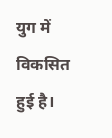युग में विकसित हुई है।